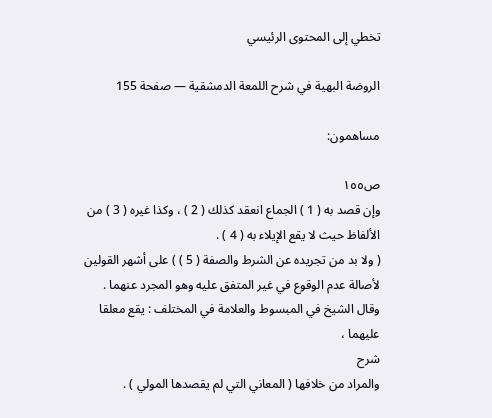تخطي إلى المحتوى الرئيسي

الروضة البهية في شرح اللمعة الدمشقية — صفحة 155

مساهمون:

ص١٥٥
وإن قصد به ( 1 ) الجماع انعقد كذلك ( 2 ) ، وكذا غيره ( 3 ) من الألفاظ حيث لا يقع الإيلاء به ( 4 ) .
( ولا بد من تجريده عن الشرط والصفة ( 5 ) ) على أشهر القولين لأصالة عدم الوقوع في غير المتفق عليه وهو المجرد عنهما . وقال الشيخ في المبسوط والعلامة في المختلف : يقع معلقا عليهما ،
شرح
والمراد من خلافها ( المعاني التي لم يقصدها المولي ) .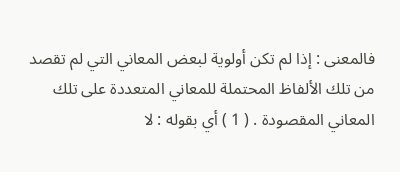فالمعنى : إذا لم تكن أولوية لبعض المعاني التي لم تقصد من تلك الألفاظ المحتملة للمعاني المتعددة على تلك المعاني المقصودة . ( 1 ) أي بقوله : لا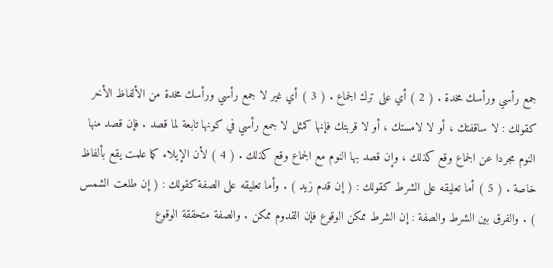جمع رأسي ورأسك مخدة . ( 2 ) أي على ترك الجماع . ( 3 ) أي غير لا جمع رأسي ورأسك مخدة من الألفاظ الأخر كقولك : لا ساقفتك ، أو لا لامستك ، أو لا قربتك فإنها كمثل لا جمع رأسي في كونها تابعة لما قصد . فإن قصد منها النوم مجردا عن الجماع وقع كذلك ، وإن قصد بها النوم مع الجماع وقع كذلك . ( 4 ) لأن الإيلاء كما علمت يقع بألفاظ خاصة . ( 5 ) أما تعليقه على الشرط كقولك : ( إن قدم زيد ) . وأما تعليقه على الصفة كقولك : ( إن طلعت الشمس ) . والفرق بين الشرط والصفة : إن الشرط ممكن الوقوع فإن القدوم ممكن . والصفة متحققة الوقوع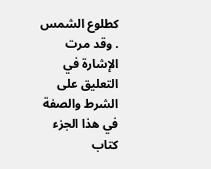كطلوع الشمس . وقد مرت الإشارة في التعليق على الشرط والصفة في هذا الجزء كتاب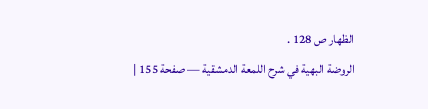الظهار ص 128 .
الروضة البهية في شرح اللمعة الدمشقية — صفحة 155 |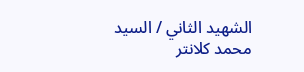الشهيد الثاني / السيد محمد كلانتر